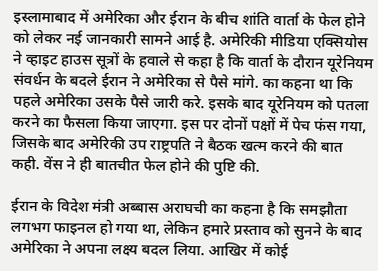इस्लामाबाद में अमेरिका और ईरान के बीच शांति वार्ता के फेल होने को लेकर नई जानकारी सामने आई है. अमेरिकी मीडिया एक्सियोस ने व्हाइट हाउस सूत्रों के हवाले से कहा है कि वार्ता के दौरान यूरेनियम संवर्धन के बदले ईरान ने अमेरिका से पैसे मांगे. का कहना था कि पहले अमेरिका उसके पैसे जारी करे. इसके बाद यूरेनियम को पतला करने का फैसला किया जाएगा. इस पर दोनों पक्षों में पेच फंस गया, जिसके बाद अमेरिकी उप राष्ट्रपति ने बैठक खत्म करने की बात कही. वेंस ने ही बातचीत फेल होने की पुष्टि की.

ईरान के विदेश मंत्री अब्बास अराघची का कहना है कि समझौता लगभग फाइनल हो गया था, लेकिन हमारे प्रस्ताव को सुनने के बाद अमेरिका ने अपना लक्ष्य बदल लिया. आखिर में कोई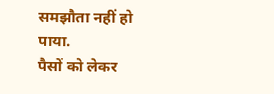समझौता नहीं हो पाया.
पैसों को लेकर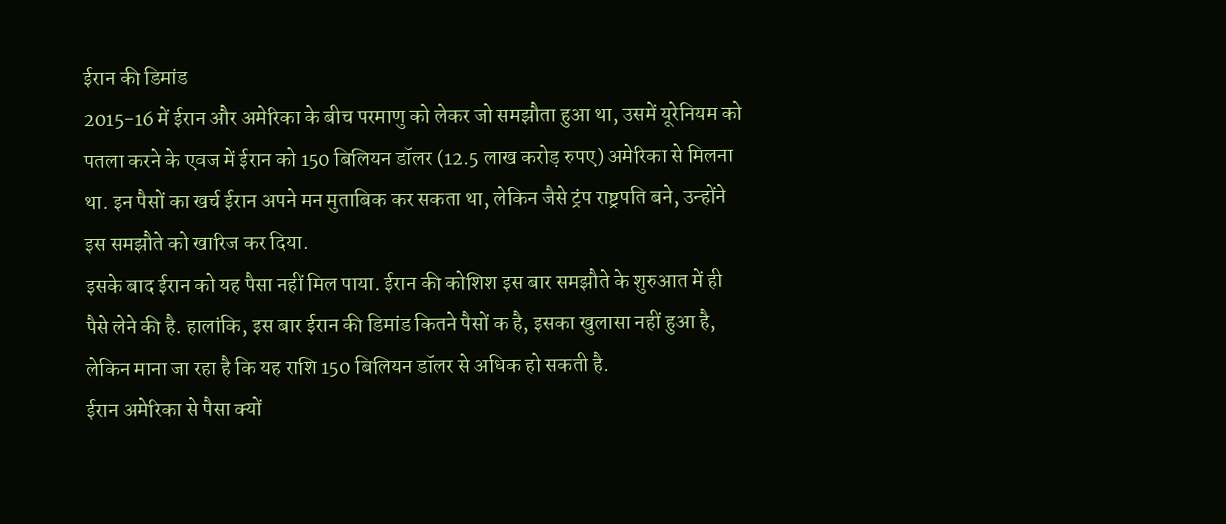ईरान की डिमांड
2015-16 में ईरान और अमेरिका के बीच परमाणु को लेकर जो समझौता हुआ था, उसमें यूरेनियम को पतला करने के एवज में ईरान को 150 बिलियन डॉलर (12.5 लाख करोड़ रुपए) अमेरिका से मिलना था. इन पैसों का खर्च ईरान अपने मन मुताबिक कर सकता था, लेकिन जैसे ट्रंप राष्ट्रपति बने, उन्होंने इस समझौते को खारिज कर दिया.
इसके बाद ईरान को यह पैसा नहीं मिल पाया. ईरान की कोशिश इस बार समझौते के शुरुआत में ही पैसे लेने की है. हालांकि, इस बार ईरान की डिमांड कितने पैसों क है, इसका खुलासा नहीं हुआ है, लेकिन माना जा रहा है कि यह राशि 150 बिलियन डॉलर से अधिक हो सकती है.
ईरान अमेरिका से पैसा क्यों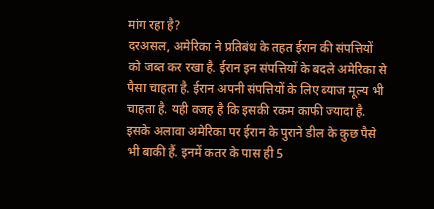मांग रहा है?
दरअसल, अमेरिका ने प्रतिबंध के तहत ईरान की संपत्तियों को जब्त कर रखा है. ईरान इन संपत्तियों के बदले अमेरिका से पैसा चाहता है. ईरान अपनी संपत्तियों के लिए ब्याज मूल्य भी चाहता है. यही वजह है कि इसकी रकम काफी ज्यादा है.
इसके अलावा अमेरिका पर ईरान के पुराने डील के कुछ पैसे भी बाकी हैं. इनमें कतर के पास ही 5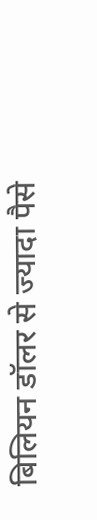बिलियन डॉलर से ज्यादा पैसे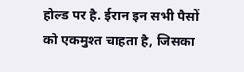होल्ड पर है. ईरान इन सभी पैसों को एकमुश्त चाहता है, जिसका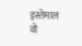इस्तेमाल वो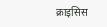क्राइसिस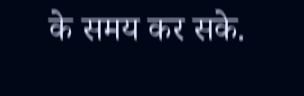के समय कर सके.